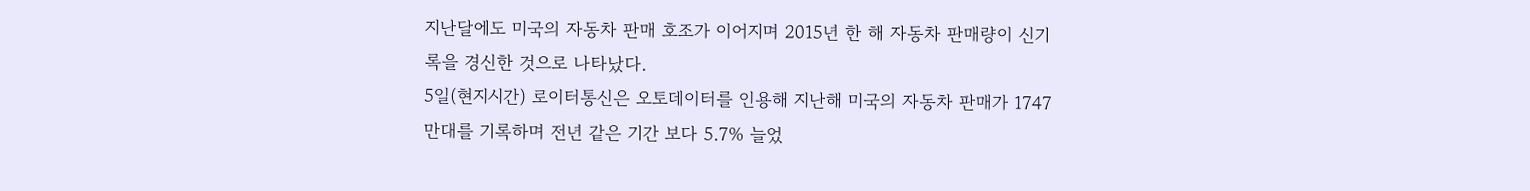지난달에도 미국의 자동차 판매 호조가 이어지며 2015년 한 해 자동차 판매량이 신기록을 경신한 것으로 나타났다.
5일(현지시간) 로이터통신은 오토데이터를 인용해 지난해 미국의 자동차 판매가 1747만대를 기록하며 전년 같은 기간 보다 5.7% 늘었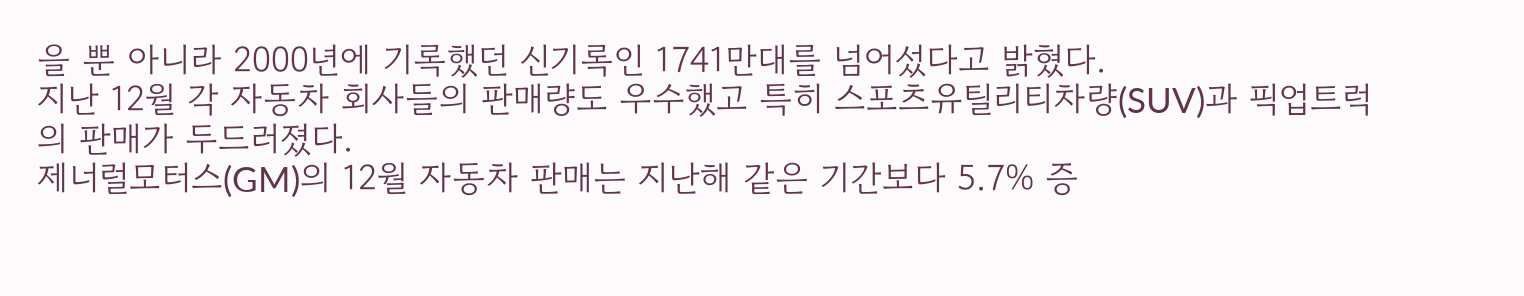을 뿐 아니라 2000년에 기록했던 신기록인 1741만대를 넘어섰다고 밝혔다.
지난 12월 각 자동차 회사들의 판매량도 우수했고 특히 스포츠유틸리티차량(SUV)과 픽업트럭의 판매가 두드러졌다.
제너럴모터스(GM)의 12월 자동차 판매는 지난해 같은 기간보다 5.7% 증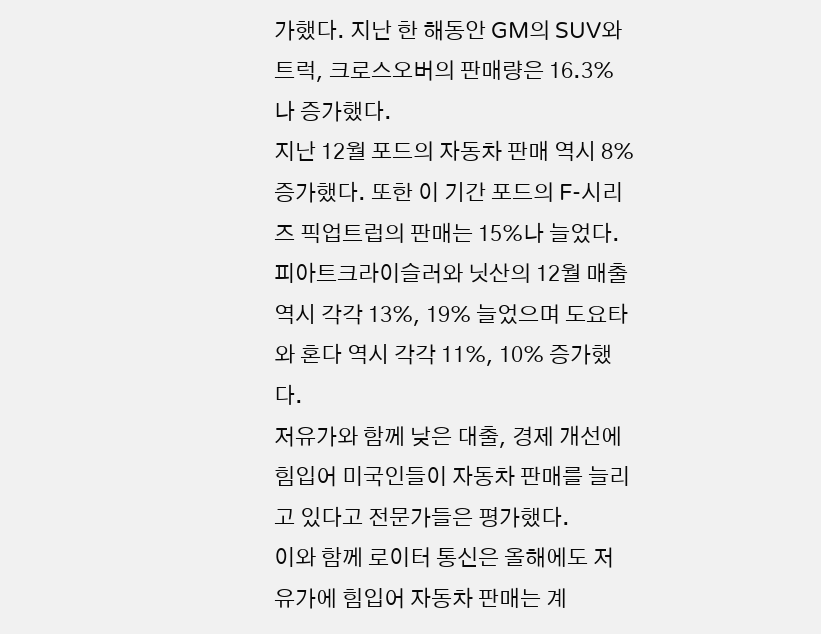가했다. 지난 한 해동안 GM의 SUV와 트럭, 크로스오버의 판매량은 16.3%나 증가했다.
지난 12월 포드의 자동차 판매 역시 8% 증가했다. 또한 이 기간 포드의 F-시리즈 픽업트럽의 판매는 15%나 늘었다.
피아트크라이슬러와 닛산의 12월 매출 역시 각각 13%, 19% 늘었으며 도요타와 혼다 역시 각각 11%, 10% 증가했다.
저유가와 함께 낮은 대출, 경제 개선에 힘입어 미국인들이 자동차 판매를 늘리고 있다고 전문가들은 평가했다.
이와 함께 로이터 통신은 올해에도 저유가에 힘입어 자동차 판매는 계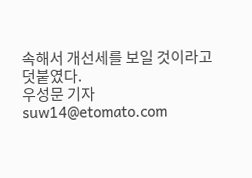속해서 개선세를 보일 것이라고 덧붙였다.
우성문 기자 suw14@etomato.com